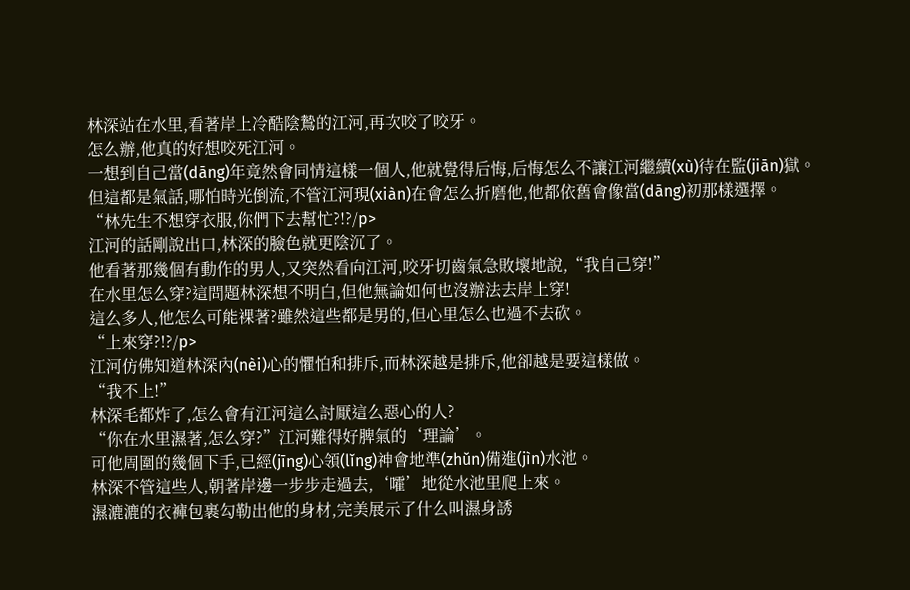林深站在水里,看著岸上冷酷陰鷙的江河,再次咬了咬牙。
怎么辦,他真的好想咬死江河。
一想到自己當(dāng)年竟然會同情這樣一個人,他就覺得后悔,后悔怎么不讓江河繼續(xù)待在監(jiān)獄。
但這都是氣話,哪怕時光倒流,不管江河現(xiàn)在會怎么折磨他,他都依舊會像當(dāng)初那樣選擇。
“林先生不想穿衣服,你們下去幫忙?!?/p>
江河的話剛說出口,林深的臉色就更陰沉了。
他看著那幾個有動作的男人,又突然看向江河,咬牙切齒氣急敗壞地說,“我自己穿!”
在水里怎么穿?這問題林深想不明白,但他無論如何也沒辦法去岸上穿!
這么多人,他怎么可能裸著?雖然這些都是男的,但心里怎么也過不去砍。
“上來穿?!?/p>
江河仿佛知道林深內(nèi)心的懼怕和排斥,而林深越是排斥,他卻越是要這樣做。
“我不上!”
林深毛都炸了,怎么會有江河這么討厭這么惡心的人?
“你在水里濕著,怎么穿?”江河難得好脾氣的‘理論’。
可他周圍的幾個下手,已經(jīng)心領(lǐng)神會地準(zhǔn)備進(jìn)水池。
林深不管這些人,朝著岸邊一步步走過去,‘嚯’地從水池里爬上來。
濕漉漉的衣褲包裹勾勒出他的身材,完美展示了什么叫濕身誘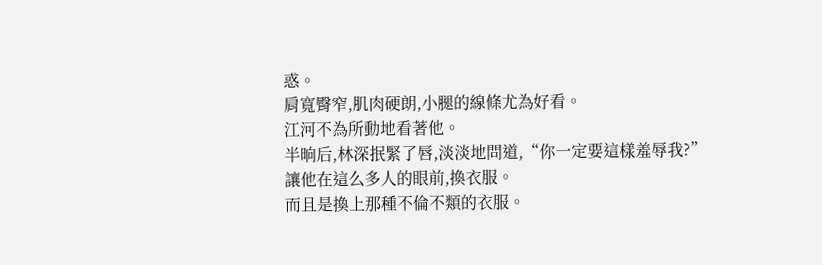惑。
肩寬臀窄,肌肉硬朗,小腿的線條尤為好看。
江河不為所動地看著他。
半晌后,林深抿緊了唇,淡淡地問道,“你一定要這樣羞辱我?”
讓他在這么多人的眼前,換衣服。
而且是換上那種不倫不類的衣服。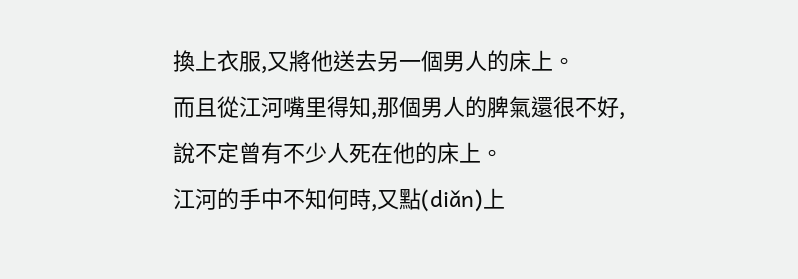換上衣服,又將他送去另一個男人的床上。
而且從江河嘴里得知,那個男人的脾氣還很不好,說不定曾有不少人死在他的床上。
江河的手中不知何時,又點(diǎn)上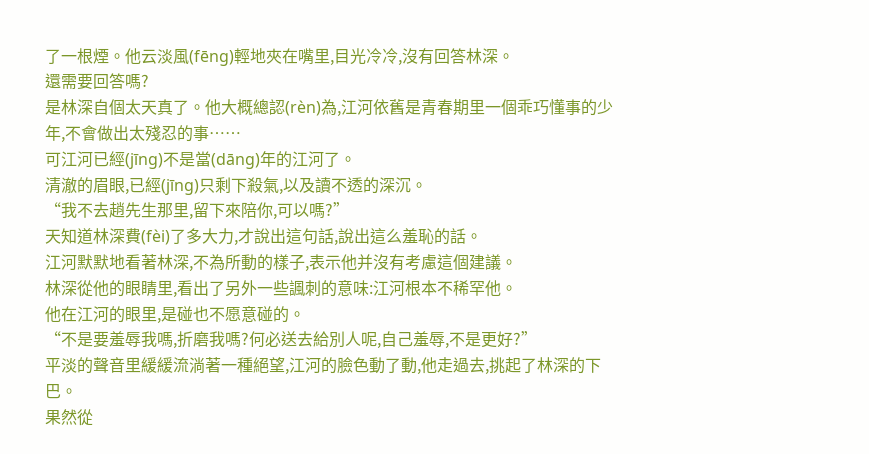了一根煙。他云淡風(fēng)輕地夾在嘴里,目光冷冷,沒有回答林深。
還需要回答嗎?
是林深自個太天真了。他大概總認(rèn)為,江河依舊是青春期里一個乖巧懂事的少年,不會做出太殘忍的事……
可江河已經(jīng)不是當(dāng)年的江河了。
清澈的眉眼,已經(jīng)只剩下殺氣,以及讀不透的深沉。
“我不去趙先生那里,留下來陪你,可以嗎?”
天知道林深費(fèi)了多大力,才說出這句話,說出這么羞恥的話。
江河默默地看著林深,不為所動的樣子,表示他并沒有考慮這個建議。
林深從他的眼睛里,看出了另外一些諷刺的意味:江河根本不稀罕他。
他在江河的眼里,是碰也不愿意碰的。
“不是要羞辱我嗎,折磨我嗎?何必送去給別人呢,自己羞辱,不是更好?”
平淡的聲音里緩緩流淌著一種絕望,江河的臉色動了動,他走過去,挑起了林深的下巴。
果然從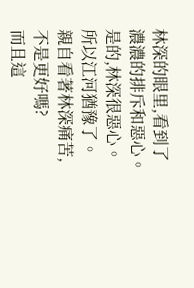林深的眼里,看到了濃濃的排斥和惡心。
是的,林深很惡心。
所以江河猶豫了。
親自看著林深痛苦,不是更好嗎?
而且這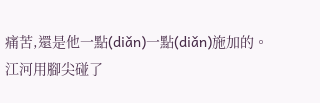痛苦,還是他一點(diǎn)一點(diǎn)施加的。
江河用腳尖碰了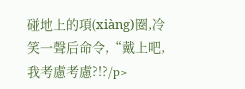碰地上的項(xiàng)圈,冷笑一聲后命令,“戴上吧,我考慮考慮?!?/p>